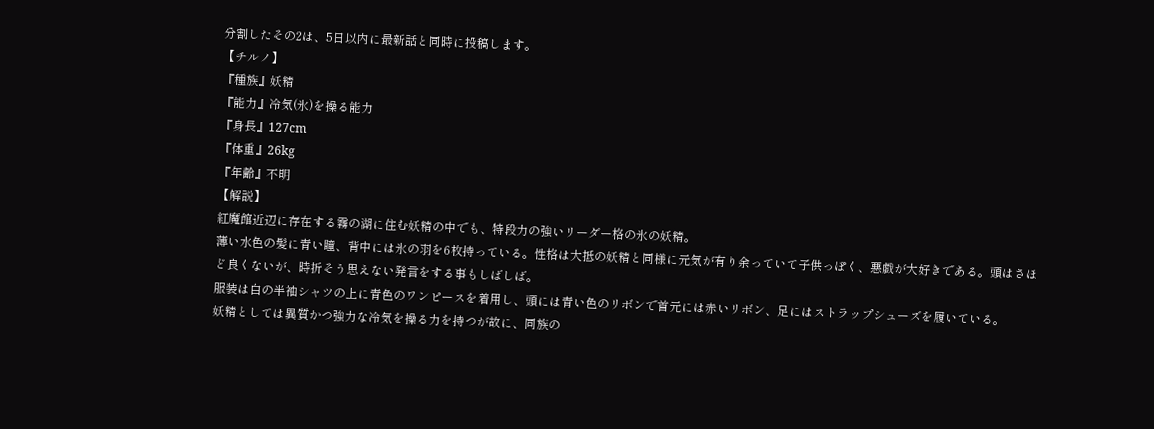分割したその2は、5日以内に最新話と同時に投稿します。
【チルノ】
『種族』妖精
『能力』冷気(氷)を操る能力
『身長』127cm
『体重』26kg
『年齢』不明
【解説】
紅魔館近辺に存在する霧の湖に住む妖精の中でも、特段力の強いリーダー格の氷の妖精。
薄い水色の髪に青い瞳、背中には氷の羽を6枚持っている。性格は大抵の妖精と同様に元気が有り余っていて子供っぽく、悪戯が大好きである。頭はさほど良くないが、時折そう思えない発言をする事もしばしば。
服装は白の半袖シャツの上に青色のワンピースを着用し、頭には青い色のリボンで首元には赤いリボン、足にはストラップシューズを履いている。
妖精としては異質かつ強力な冷気を操る力を持つが故に、同族の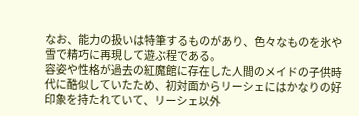なお、能力の扱いは特筆するものがあり、色々なものを氷や雪で精巧に再現して遊ぶ程である。
容姿や性格が過去の紅魔館に存在した人間のメイドの子供時代に酷似していたため、初対面からリーシェにはかなりの好印象を持たれていて、リーシェ以外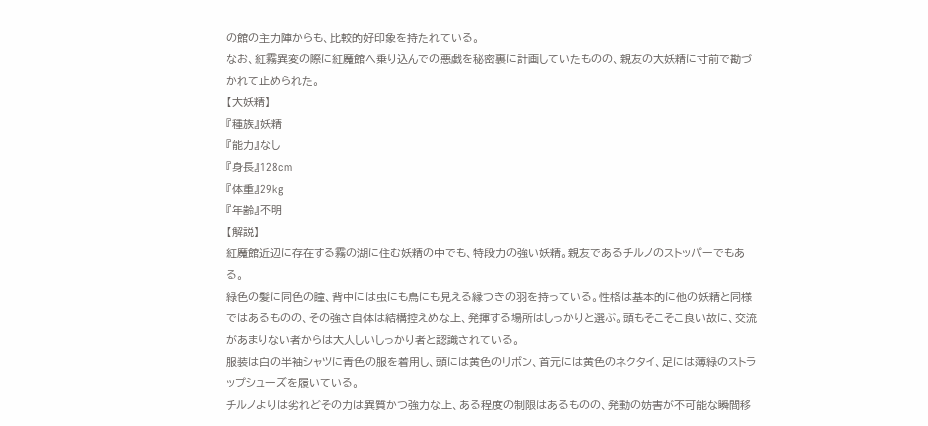の館の主力陣からも、比較的好印象を持たれている。
なお、紅霧異変の際に紅魔館へ乗り込んでの悪戯を秘密裏に計画していたものの、親友の大妖精に寸前で勘づかれて止められた。
【大妖精】
『種族』妖精
『能力』なし
『身長』128cm
『体重』29kg
『年齢』不明
【解説】
紅魔館近辺に存在する霧の湖に住む妖精の中でも、特段力の強い妖精。親友であるチルノのストッパーでもある。
緑色の髪に同色の瞳、背中には虫にも鳥にも見える縁つきの羽を持っている。性格は基本的に他の妖精と同様ではあるものの、その強さ自体は結構控えめな上、発揮する場所はしっかりと選ぶ。頭もそこそこ良い故に、交流があまりない者からは大人しいしっかり者と認識されている。
服装は白の半袖シャツに青色の服を着用し、頭には黄色のリボン、首元には黄色のネクタイ、足には薄緑のストラップシューズを履いている。
チルノよりは劣れどその力は異質かつ強力な上、ある程度の制限はあるものの、発動の妨害が不可能な瞬間移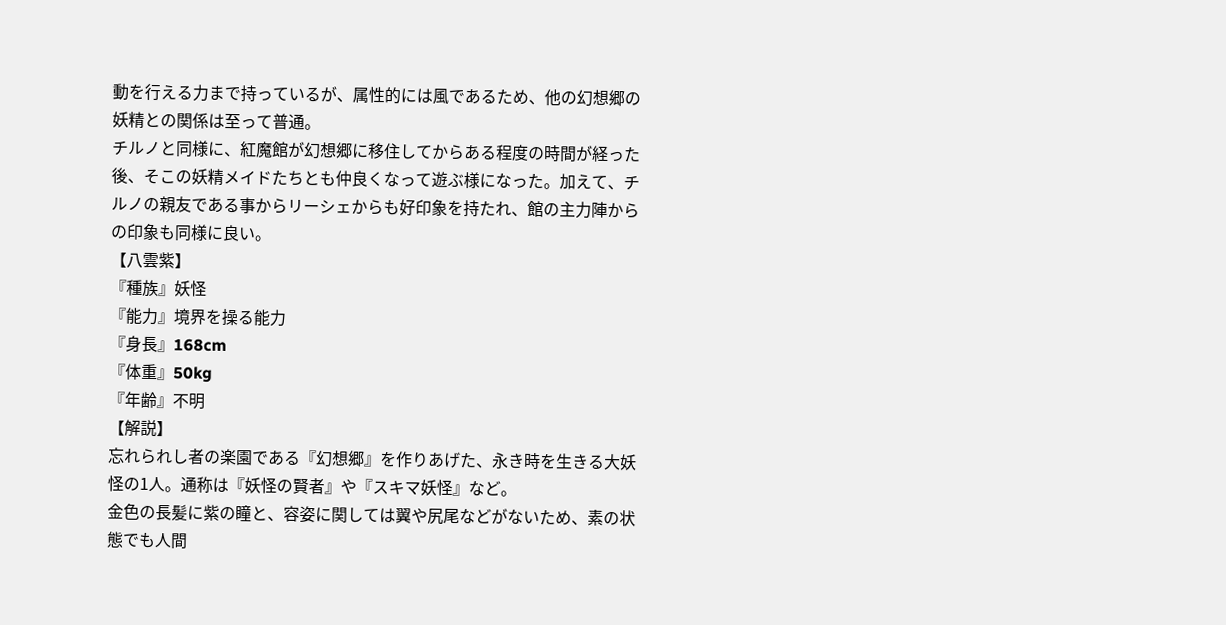動を行える力まで持っているが、属性的には風であるため、他の幻想郷の妖精との関係は至って普通。
チルノと同様に、紅魔館が幻想郷に移住してからある程度の時間が経った後、そこの妖精メイドたちとも仲良くなって遊ぶ様になった。加えて、チルノの親友である事からリーシェからも好印象を持たれ、館の主力陣からの印象も同様に良い。
【八雲紫】
『種族』妖怪
『能力』境界を操る能力
『身長』168cm
『体重』50kg
『年齢』不明
【解説】
忘れられし者の楽園である『幻想郷』を作りあげた、永き時を生きる大妖怪の1人。通称は『妖怪の賢者』や『スキマ妖怪』など。
金色の長髪に紫の瞳と、容姿に関しては翼や尻尾などがないため、素の状態でも人間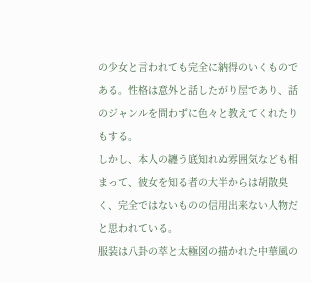の少女と言われても完全に納得のいくものである。性格は意外と話したがり屋であり、話のジャンルを問わずに色々と教えてくれたりもする。
しかし、本人の纏う底知れぬ雰囲気なども相まって、彼女を知る者の大半からは胡散臭く、完全ではないものの信用出来ない人物だと思われている。
服装は八卦の萃と太極図の描かれた中華風の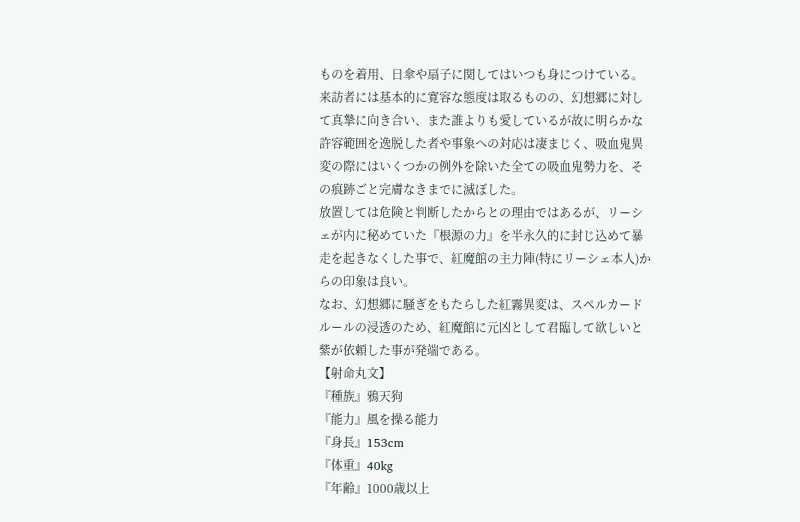ものを着用、日傘や扇子に関してはいつも身につけている。
来訪者には基本的に寛容な態度は取るものの、幻想郷に対して真摯に向き合い、また誰よりも愛しているが故に明らかな許容範囲を逸脱した者や事象への対応は凄まじく、吸血鬼異変の際にはいくつかの例外を除いた全ての吸血鬼勢力を、その痕跡ごと完膚なきまでに滅ぼした。
放置しては危険と判断したからとの理由ではあるが、リーシェが内に秘めていた『根源の力』を半永久的に封じ込めて暴走を起きなくした事で、紅魔館の主力陣(特にリーシェ本人)からの印象は良い。
なお、幻想郷に騒ぎをもたらした紅霧異変は、スペルカードルールの浸透のため、紅魔館に元凶として君臨して欲しいと紫が依頼した事が発端である。
【射命丸文】
『種族』鴉天狗
『能力』風を操る能力
『身長』153cm
『体重』40kg
『年齢』1000歳以上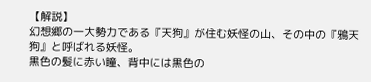【解説】
幻想郷の一大勢力である『天狗』が住む妖怪の山、その中の『鴉天狗』と呼ばれる妖怪。
黒色の髪に赤い瞳、背中には黒色の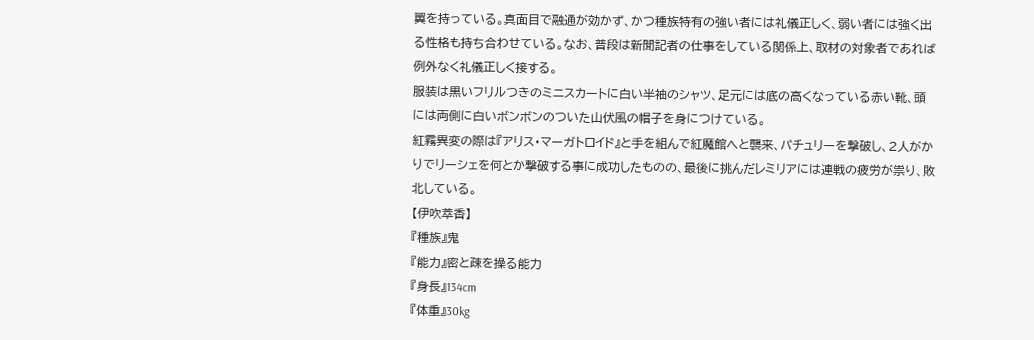翼を持っている。真面目で融通が効かず、かつ種族特有の強い者には礼儀正しく、弱い者には強く出る性格も持ち合わせている。なお、普段は新聞記者の仕事をしている関係上、取材の対象者であれば例外なく礼儀正しく接する。
服装は黒いフリルつきのミニスカートに白い半袖のシャツ、足元には底の高くなっている赤い靴、頭には両側に白いボンボンのついた山伏風の帽子を身につけている。
紅霧異変の際は『アリス・マーガトロイド』と手を組んで紅魔館へと襲来、パチュリーを撃破し、2人がかりでリーシェを何とか撃破する事に成功したものの、最後に挑んだレミリアには連戦の疲労が祟り、敗北している。
【伊吹萃香】
『種族』鬼
『能力』密と疎を操る能力
『身長』134cm
『体重』30kg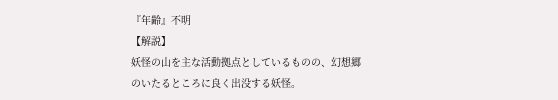『年齢』不明
【解説】
妖怪の山を主な活動拠点としているものの、幻想郷のいたるところに良く出没する妖怪。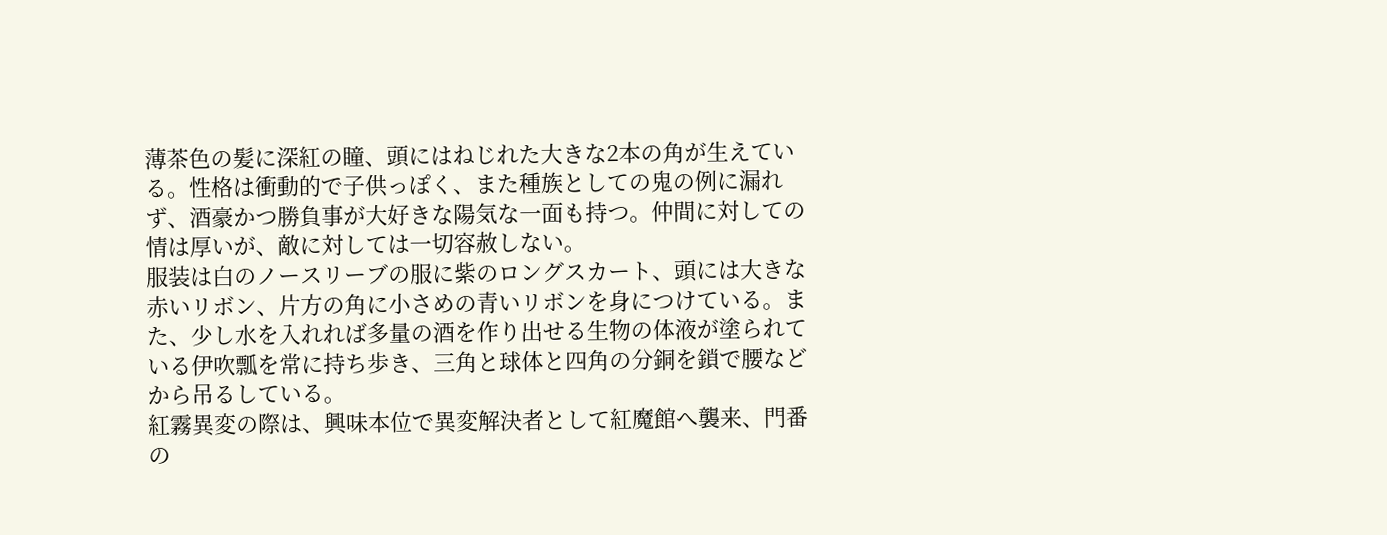薄茶色の髪に深紅の瞳、頭にはねじれた大きな2本の角が生えている。性格は衝動的で子供っぽく、また種族としての鬼の例に漏れず、酒豪かつ勝負事が大好きな陽気な一面も持つ。仲間に対しての情は厚いが、敵に対しては一切容赦しない。
服装は白のノースリーブの服に紫のロングスカート、頭には大きな赤いリボン、片方の角に小さめの青いリボンを身につけている。また、少し水を入れれば多量の酒を作り出せる生物の体液が塗られている伊吹瓢を常に持ち歩き、三角と球体と四角の分銅を鎖で腰などから吊るしている。
紅霧異変の際は、興味本位で異変解決者として紅魔館へ襲来、門番の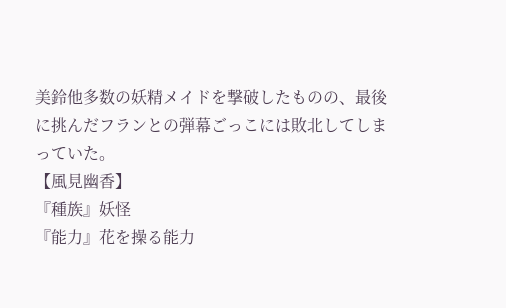美鈴他多数の妖精メイドを撃破したものの、最後に挑んだフランとの弾幕ごっこには敗北してしまっていた。
【風見幽香】
『種族』妖怪
『能力』花を操る能力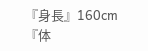『身長』160cm
『体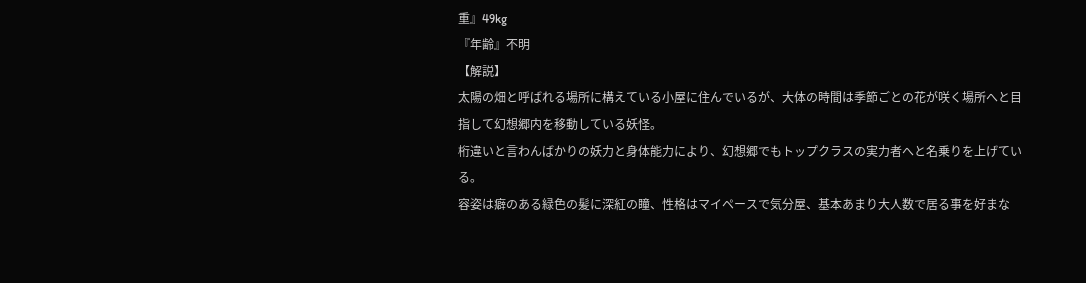重』49kg
『年齢』不明
【解説】
太陽の畑と呼ばれる場所に構えている小屋に住んでいるが、大体の時間は季節ごとの花が咲く場所へと目指して幻想郷内を移動している妖怪。
桁違いと言わんばかりの妖力と身体能力により、幻想郷でもトップクラスの実力者へと名乗りを上げている。
容姿は癖のある緑色の髪に深紅の瞳、性格はマイペースで気分屋、基本あまり大人数で居る事を好まな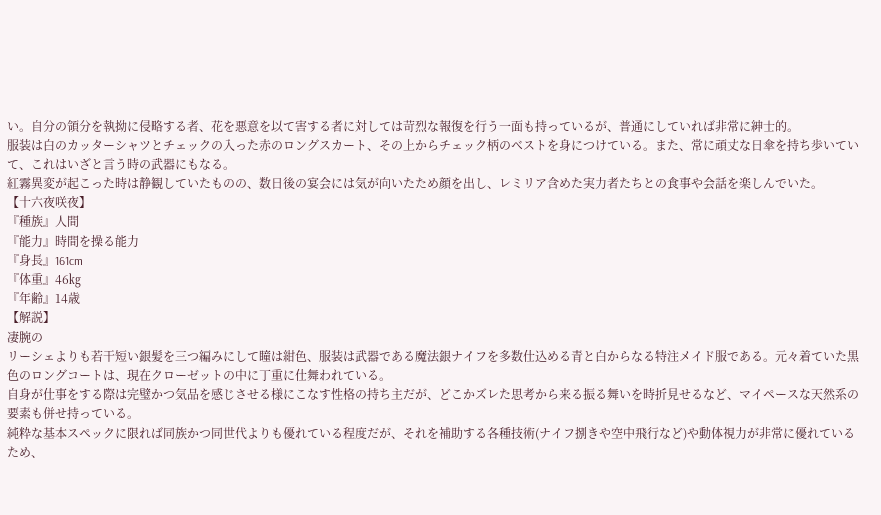い。自分の領分を執拗に侵略する者、花を悪意を以て害する者に対しては苛烈な報復を行う一面も持っているが、普通にしていれば非常に紳士的。
服装は白のカッターシャツとチェックの入った赤のロングスカート、その上からチェック柄のベストを身につけている。また、常に頑丈な日傘を持ち歩いていて、これはいざと言う時の武器にもなる。
紅霧異変が起こった時は静観していたものの、数日後の宴会には気が向いたため顔を出し、レミリア含めた実力者たちとの食事や会話を楽しんでいた。
【十六夜咲夜】
『種族』人間
『能力』時間を操る能力
『身長』161cm
『体重』46㎏
『年齢』14歳
【解説】
凄腕の
リーシェよりも若干短い銀髪を三つ編みにして瞳は紺色、服装は武器である魔法銀ナイフを多数仕込める青と白からなる特注メイド服である。元々着ていた黒色のロングコートは、現在クローゼットの中に丁重に仕舞われている。
自身が仕事をする際は完璧かつ気品を感じさせる様にこなす性格の持ち主だが、どこかズレた思考から来る振る舞いを時折見せるなど、マイペースな天然系の要素も併せ持っている。
純粋な基本スペックに限れば同族かつ同世代よりも優れている程度だが、それを補助する各種技術(ナイフ捌きや空中飛行など)や動体視力が非常に優れているため、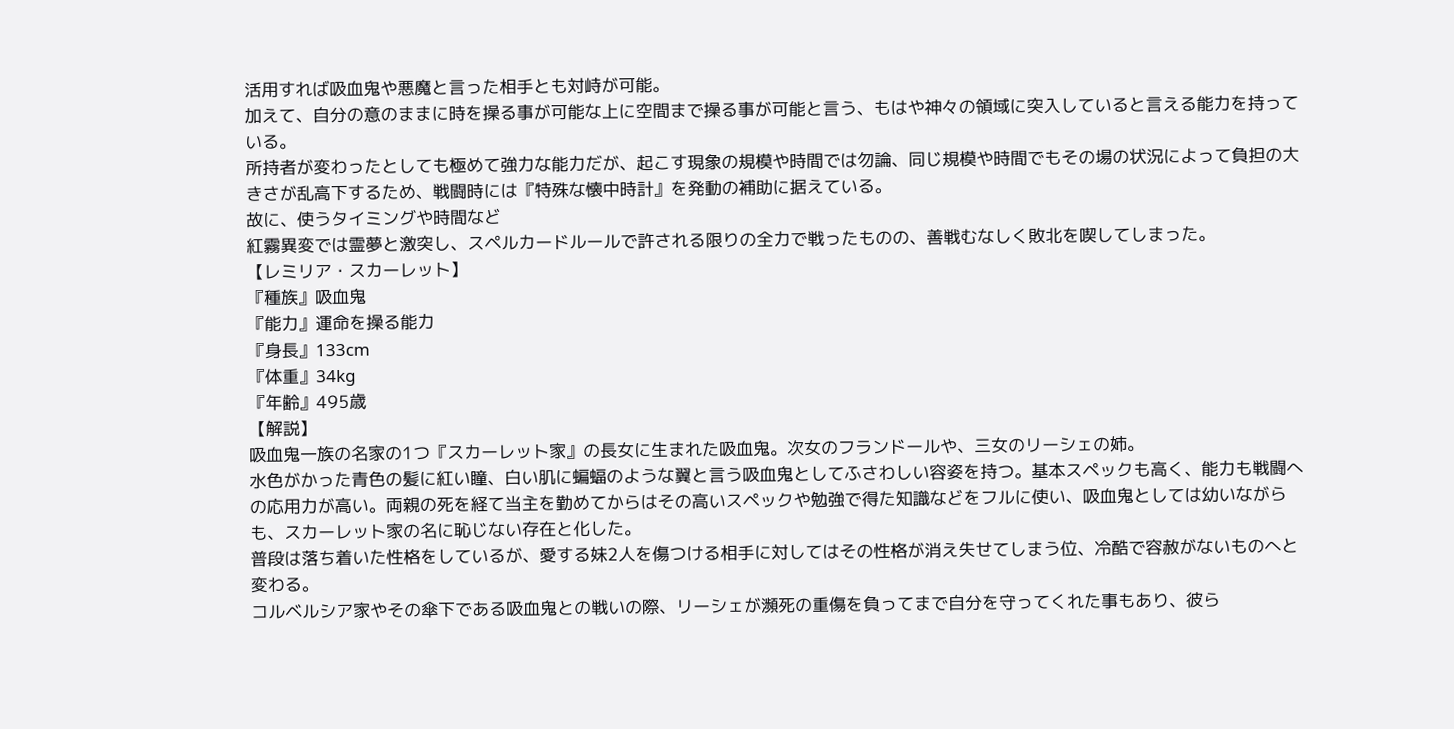活用すれば吸血鬼や悪魔と言った相手とも対峙が可能。
加えて、自分の意のままに時を操る事が可能な上に空間まで操る事が可能と言う、もはや神々の領域に突入していると言える能力を持っている。
所持者が変わったとしても極めて強力な能力だが、起こす現象の規模や時間では勿論、同じ規模や時間でもその場の状況によって負担の大きさが乱高下するため、戦闘時には『特殊な懐中時計』を発動の補助に据えている。
故に、使うタイミングや時間など
紅霧異変では霊夢と激突し、スペルカードルールで許される限りの全力で戦ったものの、善戦むなしく敗北を喫してしまった。
【レミリア・スカーレット】
『種族』吸血鬼
『能力』運命を操る能力
『身長』133cm
『体重』34kg
『年齢』495歳
【解説】
吸血鬼一族の名家の1つ『スカーレット家』の長女に生まれた吸血鬼。次女のフランドールや、三女のリーシェの姉。
水色がかった青色の髪に紅い瞳、白い肌に蝙蝠のような翼と言う吸血鬼としてふさわしい容姿を持つ。基本スペックも高く、能力も戦闘への応用力が高い。両親の死を経て当主を勤めてからはその高いスペックや勉強で得た知識などをフルに使い、吸血鬼としては幼いながらも、スカーレット家の名に恥じない存在と化した。
普段は落ち着いた性格をしているが、愛する妹2人を傷つける相手に対してはその性格が消え失せてしまう位、冷酷で容赦がないものへと変わる。
コルベルシア家やその傘下である吸血鬼との戦いの際、リーシェが瀕死の重傷を負ってまで自分を守ってくれた事もあり、彼ら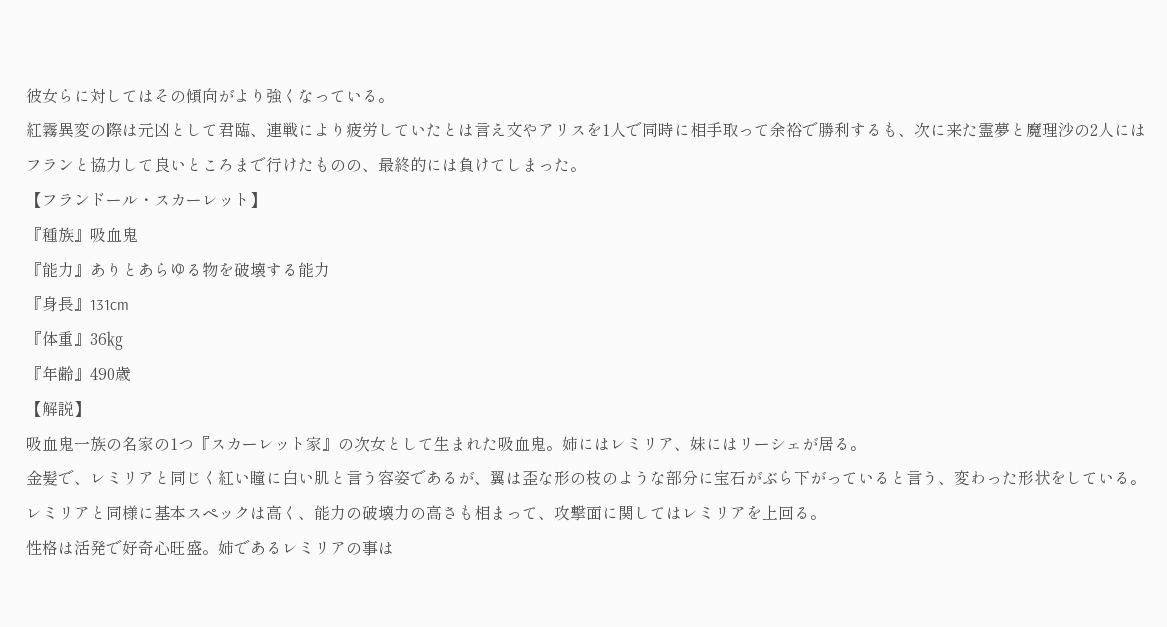彼女らに対してはその傾向がより強くなっている。
紅霧異変の際は元凶として君臨、連戦により疲労していたとは言え文やアリスを1人で同時に相手取って余裕で勝利するも、次に来た霊夢と魔理沙の2人にはフランと協力して良いところまで行けたものの、最終的には負けてしまった。
【フランドール・スカーレット】
『種族』吸血鬼
『能力』ありとあらゆる物を破壊する能力
『身長』131cm
『体重』36㎏
『年齢』490歳
【解説】
吸血鬼一族の名家の1つ『スカーレット家』の次女として生まれた吸血鬼。姉にはレミリア、妹にはリーシェが居る。
金髪で、レミリアと同じく紅い瞳に白い肌と言う容姿であるが、翼は歪な形の枝のような部分に宝石がぶら下がっていると言う、変わった形状をしている。レミリアと同様に基本スペックは高く、能力の破壊力の高さも相まって、攻撃面に関してはレミリアを上回る。
性格は活発で好奇心旺盛。姉であるレミリアの事は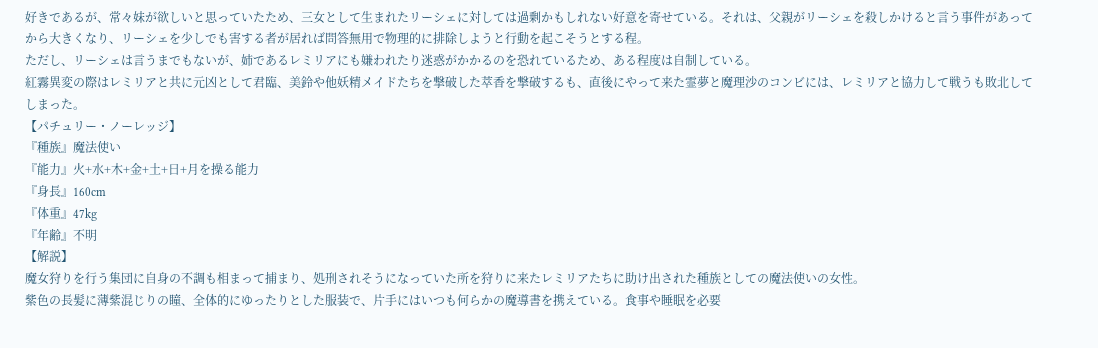好きであるが、常々妹が欲しいと思っていたため、三女として生まれたリーシェに対しては過剰かもしれない好意を寄せている。それは、父親がリーシェを殺しかけると言う事件があってから大きくなり、リーシェを少しでも害する者が居れば問答無用で物理的に排除しようと行動を起こそうとする程。
ただし、リーシェは言うまでもないが、姉であるレミリアにも嫌われたり迷惑がかかるのを恐れているため、ある程度は自制している。
紅霧異変の際はレミリアと共に元凶として君臨、美鈴や他妖精メイドたちを撃破した萃香を撃破するも、直後にやって来た霊夢と魔理沙のコンビには、レミリアと協力して戦うも敗北してしまった。
【パチュリー・ノーレッジ】
『種族』魔法使い
『能力』火+水+木+金+土+日+月を操る能力
『身長』160cm
『体重』47kg
『年齢』不明
【解説】
魔女狩りを行う集団に自身の不調も相まって捕まり、処刑されそうになっていた所を狩りに来たレミリアたちに助け出された種族としての魔法使いの女性。
紫色の長髪に薄紫混じりの瞳、全体的にゆったりとした服装で、片手にはいつも何らかの魔導書を携えている。食事や睡眠を必要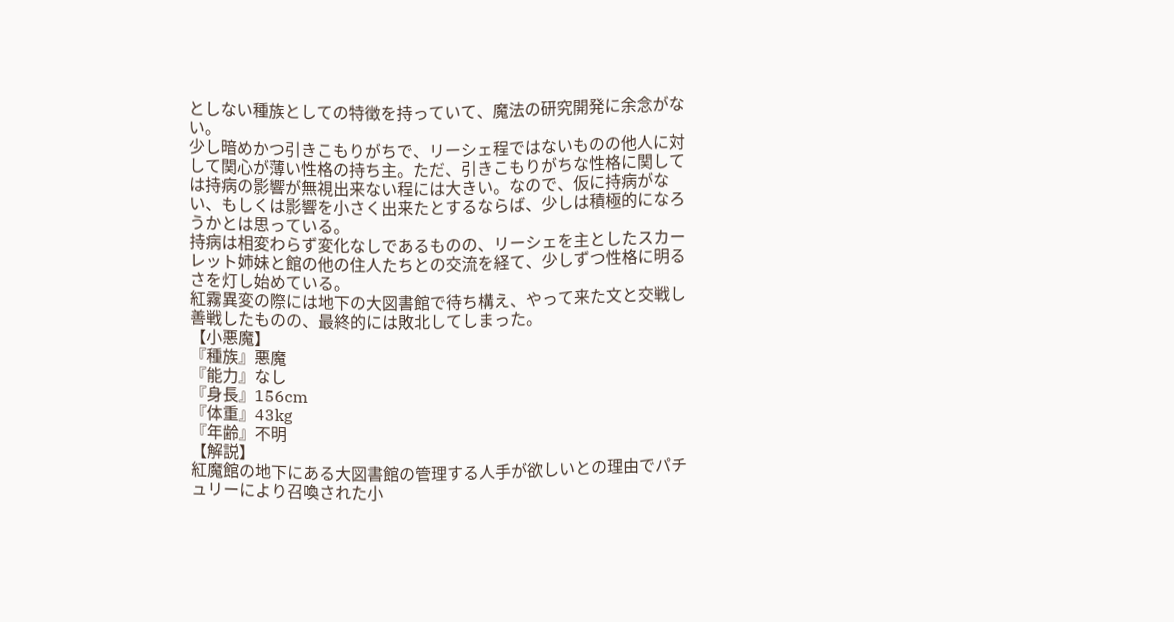としない種族としての特徴を持っていて、魔法の研究開発に余念がない。
少し暗めかつ引きこもりがちで、リーシェ程ではないものの他人に対して関心が薄い性格の持ち主。ただ、引きこもりがちな性格に関しては持病の影響が無視出来ない程には大きい。なので、仮に持病がない、もしくは影響を小さく出来たとするならば、少しは積極的になろうかとは思っている。
持病は相変わらず変化なしであるものの、リーシェを主としたスカーレット姉妹と館の他の住人たちとの交流を経て、少しずつ性格に明るさを灯し始めている。
紅霧異変の際には地下の大図書館で待ち構え、やって来た文と交戦し善戦したものの、最終的には敗北してしまった。
【小悪魔】
『種族』悪魔
『能力』なし
『身長』156cm
『体重』43kg
『年齢』不明
【解説】
紅魔館の地下にある大図書館の管理する人手が欲しいとの理由でパチュリーにより召喚された小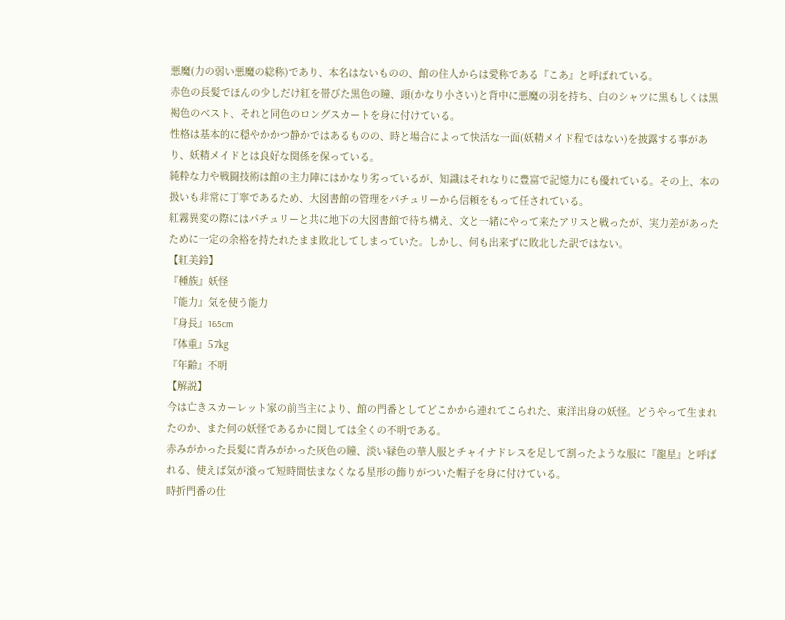悪魔(力の弱い悪魔の総称)であり、本名はないものの、館の住人からは愛称である『こあ』と呼ばれている。
赤色の長髪でほんの少しだけ紅を帯びた黒色の瞳、頭(かなり小さい)と背中に悪魔の羽を持ち、白のシャツに黒もしくは黒褐色のベスト、それと同色のロングスカートを身に付けている。
性格は基本的に穏やかかつ静かではあるものの、時と場合によって快活な一面(妖精メイド程ではない)を披露する事があり、妖精メイドとは良好な関係を保っている。
純粋な力や戦闘技術は館の主力陣にはかなり劣っているが、知識はそれなりに豊富で記憶力にも優れている。その上、本の扱いも非常に丁寧であるため、大図書館の管理をパチュリーから信頼をもって任されている。
紅霧異変の際にはパチュリーと共に地下の大図書館で待ち構え、文と一緒にやって来たアリスと戦ったが、実力差があったために一定の余裕を持たれたまま敗北してしまっていた。しかし、何も出来ずに敗北した訳ではない。
【紅美鈴】
『種族』妖怪
『能力』気を使う能力
『身長』165cm
『体重』57㎏
『年齢』不明
【解説】
今は亡きスカーレット家の前当主により、館の門番としてどこかから連れてこられた、東洋出身の妖怪。どうやって生まれたのか、また何の妖怪であるかに関しては全くの不明である。
赤みがかった長髪に青みがかった灰色の瞳、淡い緑色の華人服とチャイナドレスを足して割ったような服に『龍星』と呼ばれる、使えば気が滾って短時間怯まなくなる星形の飾りがついた帽子を身に付けている。
時折門番の仕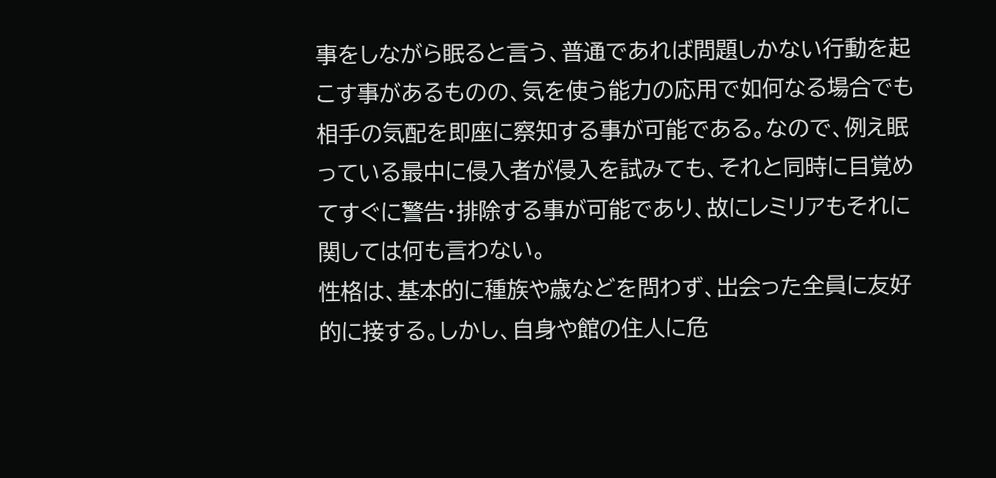事をしながら眠ると言う、普通であれば問題しかない行動を起こす事があるものの、気を使う能力の応用で如何なる場合でも相手の気配を即座に察知する事が可能である。なので、例え眠っている最中に侵入者が侵入を試みても、それと同時に目覚めてすぐに警告・排除する事が可能であり、故にレミリアもそれに関しては何も言わない。
性格は、基本的に種族や歳などを問わず、出会った全員に友好的に接する。しかし、自身や館の住人に危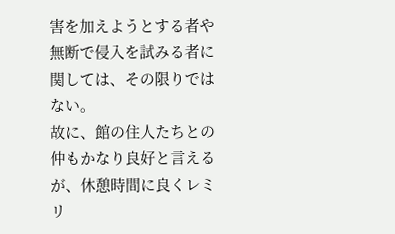害を加えようとする者や無断で侵入を試みる者に関しては、その限りではない。
故に、館の住人たちとの仲もかなり良好と言えるが、休憩時間に良くレミリ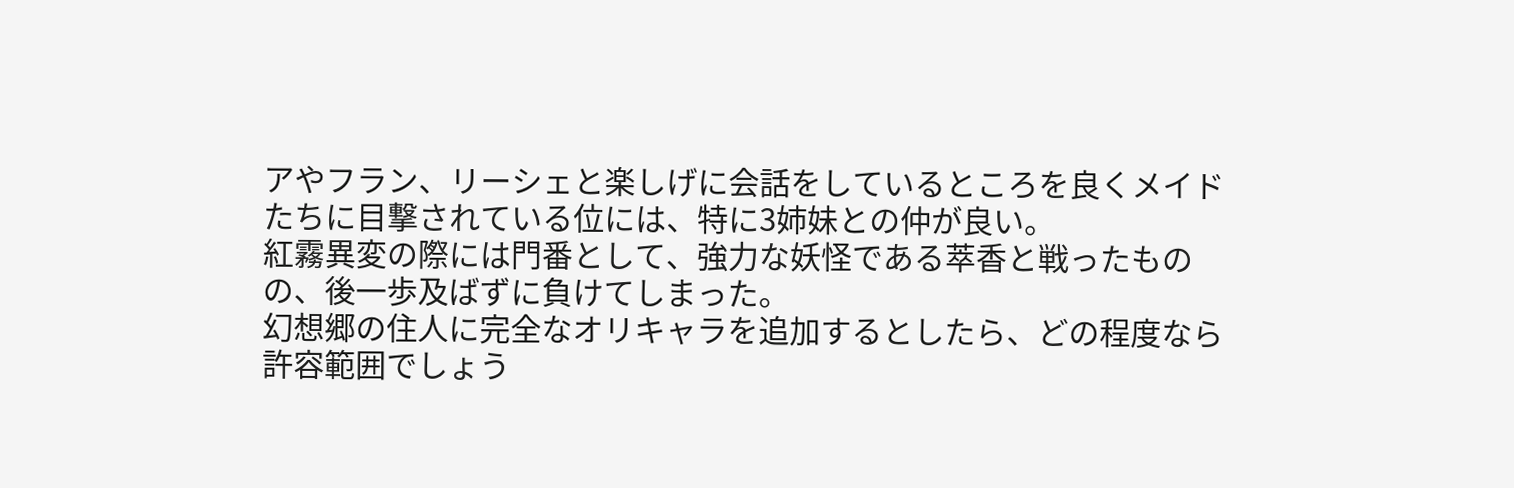アやフラン、リーシェと楽しげに会話をしているところを良くメイドたちに目撃されている位には、特に3姉妹との仲が良い。
紅霧異変の際には門番として、強力な妖怪である萃香と戦ったものの、後一歩及ばずに負けてしまった。
幻想郷の住人に完全なオリキャラを追加するとしたら、どの程度なら許容範囲でしょう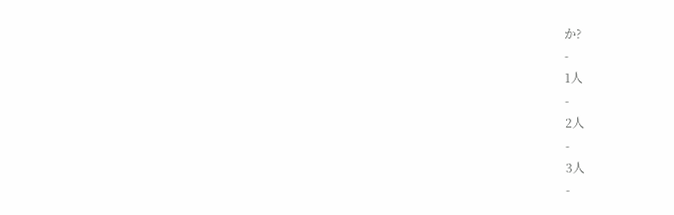か?
-
1人
-
2人
-
3人
-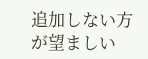追加しない方が望ましい